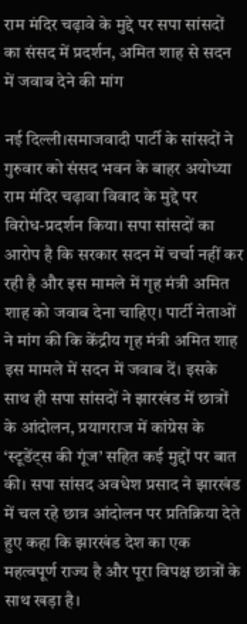राम मंदिर चढ़ावे के मुद्दे पर सपा सांसदों का संसद में प्रदर्शन, अमित शाह से सदन में जवाब देने की मांग

नई दिल्ली।समाजवादी पार्टी के सांसदों ने गुरुवार को संसद भवन के बाहर अयोध्या राम मंदिर चढ़ावा विवाद के मुद्दे पर विरोध-प्रदर्शन किया। सपा सांसदों का आरोप है कि सरकार सदन में चर्चा नहीं कर रही है और इस मामले में गृह मंत्री अमित शाह को जवाब देना चाहिए। पार्टी नेताओं ने मांग की कि केंद्रीय गृह मंत्री अमित शाह इस मामले में सदन में जवाब दें। इसके साथ ही सपा सांसदों ने झारखंड में छात्रों के आंदोलन, प्रयागराज में कांग्रेस के ‘स्टूडेंट्स की गूंज’ सहित कई मुद्दों पर बात की। सपा सांसद अवधेश प्रसाद ने झारखंड में चल रहे छात्र आंदोलन पर प्रतिक्रिया देते हुए कहा कि झारखंड देश का एक महत्वपूर्ण राज्य है और पूरा विपक्ष छात्रों के साथ खड़ा है।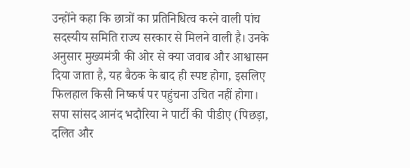उन्होंने कहा कि छात्रों का प्रतिनिधित्व करने वाली पांच सदस्यीय समिति राज्य सरकार से मिलने वाली है। उनके अनुसार मुख्यमंत्री की ओर से क्या जवाब और आश्वासन दिया जाता है, यह बैठक के बाद ही स्पष्ट होगा, इसलिए फिलहाल किसी निष्कर्ष पर पहुंचना उचित नहीं होगा। सपा सांसद आनंद भदौरिया ने पार्टी की पीडीए (पिछड़ा, दलित और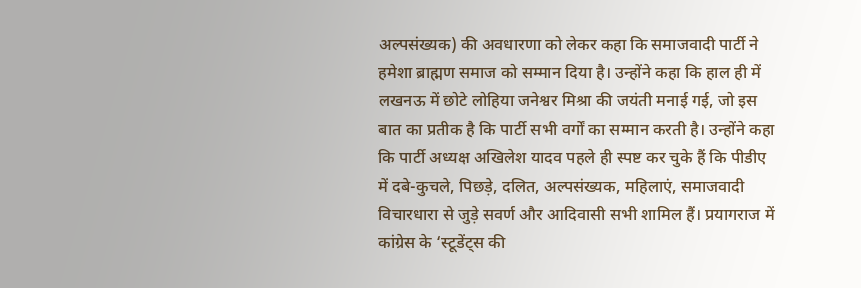अल्पसंख्यक) की अवधारणा को लेकर कहा कि समाजवादी पार्टी ने हमेशा ब्राह्मण समाज को सम्मान दिया है। उन्होंने कहा कि हाल ही में लखनऊ में छोटे लोहिया जनेश्वर मिश्रा की जयंती मनाई गई, जो इस बात का प्रतीक है कि पार्टी सभी वर्गों का सम्मान करती है। उन्होंने कहा कि पार्टी अध्यक्ष अखिलेश यादव पहले ही स्पष्ट कर चुके हैं कि पीडीए में दबे-कुचले, पिछड़े, दलित, अल्पसंख्यक, महिलाएं, समाजवादी विचारधारा से जुड़े सवर्ण और आदिवासी सभी शामिल हैं। प्रयागराज में कांग्रेस के ‘स्टूडेंट्स की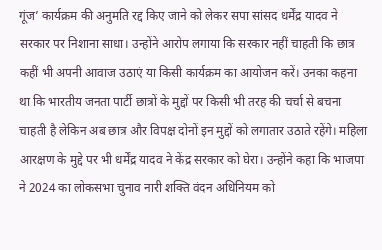गूंज’ कार्यक्रम की अनुमति रद्द किए जाने को लेकर सपा सांसद धर्मेंद्र यादव ने सरकार पर निशाना साधा। उन्होंने आरोप लगाया कि सरकार नहीं चाहती कि छात्र कहीं भी अपनी आवाज उठाएं या किसी कार्यक्रम का आयोजन करें। उनका कहना था कि भारतीय जनता पार्टी छात्रों के मुद्दों पर किसी भी तरह की चर्चा से बचना चाहती है लेकिन अब छात्र और विपक्ष दोनों इन मुद्दों को लगातार उठाते रहेंगे। महिला आरक्षण के मुद्दे पर भी धर्मेंद्र यादव ने केंद्र सरकार को घेरा। उन्होंने कहा कि भाजपा ने 2024 का लोकसभा चुनाव नारी शक्ति वंदन अधिनियम को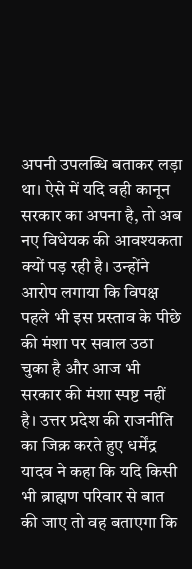अपनी उपलब्धि बताकर लड़ा था। ऐसे में यदि वही कानून सरकार का अपना है, तो अब नए विधेयक की आवश्यकता क्यों पड़ रही है। उन्होंने आरोप लगाया कि विपक्ष पहले भी इस प्रस्ताव के पीछे की मंशा पर सवाल उठा चुका है और आज भी सरकार की मंशा स्पष्ट नहीं है। उत्तर प्रदेश की राजनीति का जिक्र करते हुए धर्मेंद्र यादव ने कहा कि यदि किसी भी ब्राह्मण परिवार से बात की जाए तो वह बताएगा कि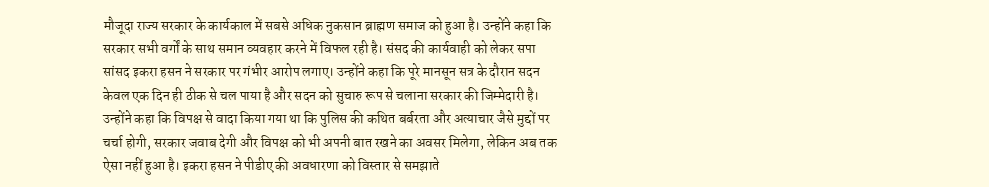मौजूदा राज्य सरकार के कार्यकाल में सबसे अधिक नुकसान ब्राह्मण समाज को हुआ है। उन्होंने कहा कि सरकार सभी वर्गों के साथ समान व्यवहार करने में विफल रही है। संसद की कार्यवाही को लेकर सपा सांसद इकरा हसन ने सरकार पर गंभीर आरोप लगाए। उन्होंने कहा कि पूरे मानसून सत्र के दौरान सदन केवल एक दिन ही ठीक से चल पाया है और सदन को सुचारु रूप से चलाना सरकार की जिम्मेदारी है। उन्होंने कहा कि विपक्ष से वादा किया गया था कि पुलिस की कथित बर्बरता और अत्याचार जैसे मुद्दों पर चर्चा होगी, सरकार जवाब देगी और विपक्ष को भी अपनी बात रखने का अवसर मिलेगा, लेकिन अब तक ऐसा नहीं हुआ है। इकरा हसन ने पीडीए की अवधारणा को विस्तार से समझाते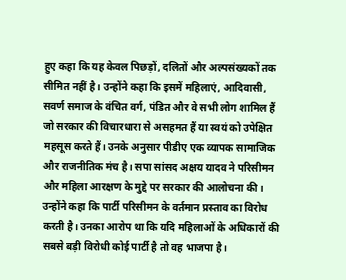हुए कहा कि यह केवल पिछड़ों, दलितों और अल्पसंख्यकों तक सीमित नहीं है। उन्होंने कहा कि इसमें महिलाएं, आदिवासी, सवर्ण समाज के वंचित वर्ग, पंडित और वे सभी लोग शामिल हैं जो सरकार की विचारधारा से असहमत हैं या स्वयं को उपेक्षित महसूस करते हैं। उनके अनुसार पीडीए एक व्यापक सामाजिक और राजनीतिक मंच है। सपा सांसद अक्षय यादव ने परिसीमन और महिला आरक्षण के मुद्दे पर सरकार की आलोचना की। उन्होंने कहा कि पार्टी परिसीमन के वर्तमान प्रस्ताव का विरोध करती है। उनका आरोप था कि यदि महिलाओं के अधिकारों की सबसे बड़ी विरोधी कोई पार्टी है तो वह भाजपा है।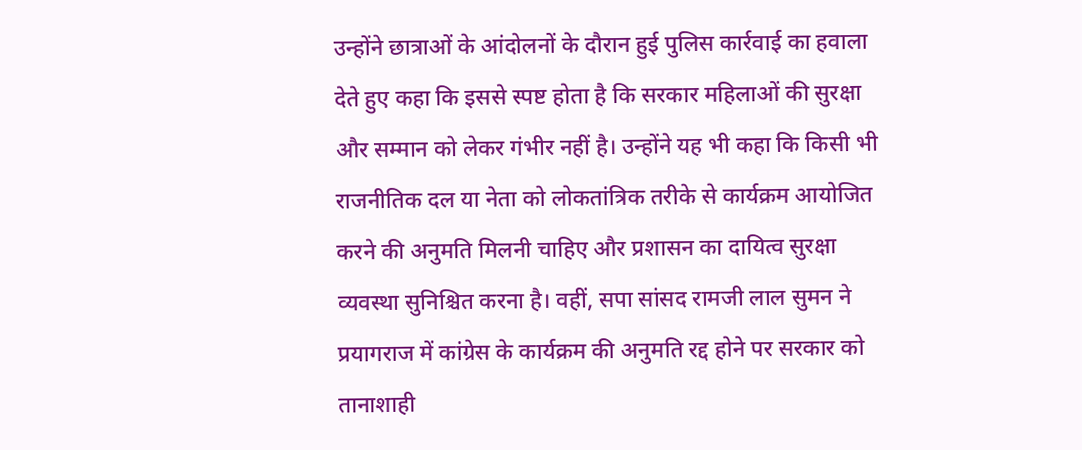उन्होंने छात्राओं के आंदोलनों के दौरान हुई पुलिस कार्रवाई का हवाला देते हुए कहा कि इससे स्पष्ट होता है कि सरकार महिलाओं की सुरक्षा और सम्मान को लेकर गंभीर नहीं है। उन्होंने यह भी कहा कि किसी भी राजनीतिक दल या नेता को लोकतांत्रिक तरीके से कार्यक्रम आयोजित करने की अनुमति मिलनी चाहिए और प्रशासन का दायित्व सुरक्षा व्यवस्था सुनिश्चित करना है। वहीं, सपा सांसद रामजी लाल सुमन ने प्रयागराज में कांग्रेस के कार्यक्रम की अनुमति रद्द होने पर सरकार को तानाशाही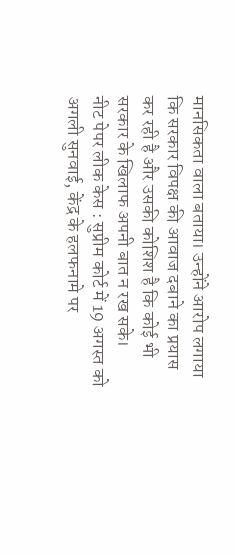मानसिकता वाला बताया। उन्होंने आरोप लगाया कि सरकार विपक्ष की आवाज दबाने का प्रयास कर रही है और उसकी कोशिश है कि कोई भी सरकार के खिलाफ अपनी बात न रख सके।
नीट पेपर लीक केस : सुप्रीम कोर्ट में 19 अगस्त को अगली सुनवाई, केंद्र के हलफनामे पर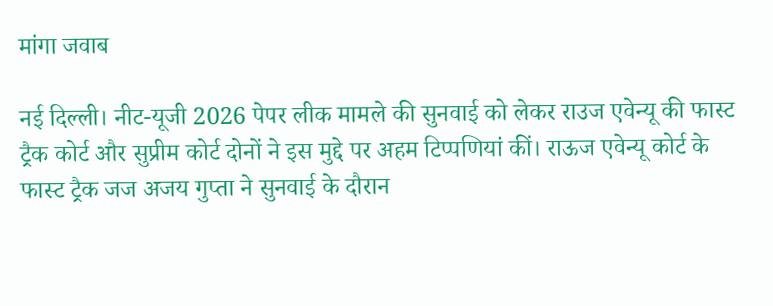मांगा जवाब

नई दिल्ली। नीट-यूजी 2026 पेपर लीक मामले की सुनवाई को लेकर राउज एवेन्यू की फास्ट ट्रैक कोर्ट और सुप्रीम कोर्ट दोनों ने इस मुद्दे पर अहम टिप्पणियां कीं। राऊज एवेन्यू कोर्ट के फास्ट ट्रैक जज अजय गुप्ता ने सुनवाई के दौरान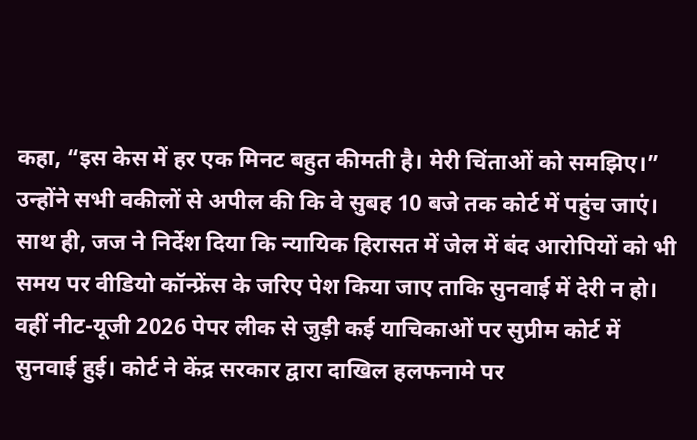कहा, “इस केस में हर एक मिनट बहुत कीमती है। मेरी चिंताओं को समझिए।” उन्होंने सभी वकीलों से अपील की कि वे सुबह 10 बजे तक कोर्ट में पहुंच जाएं। साथ ही, जज ने निर्देश दिया कि न्यायिक हिरासत में जेल में बंद आरोपियों को भी समय पर वीडियो कॉन्फ्रेंस के जरिए पेश किया जाए ताकि सुनवाई में देरी न हो। वहीं नीट-यूजी 2026 पेपर लीक से जुड़ी कई याचिकाओं पर सुप्रीम कोर्ट में सुनवाई हुई। कोर्ट ने केंद्र सरकार द्वारा दाखिल हलफनामे पर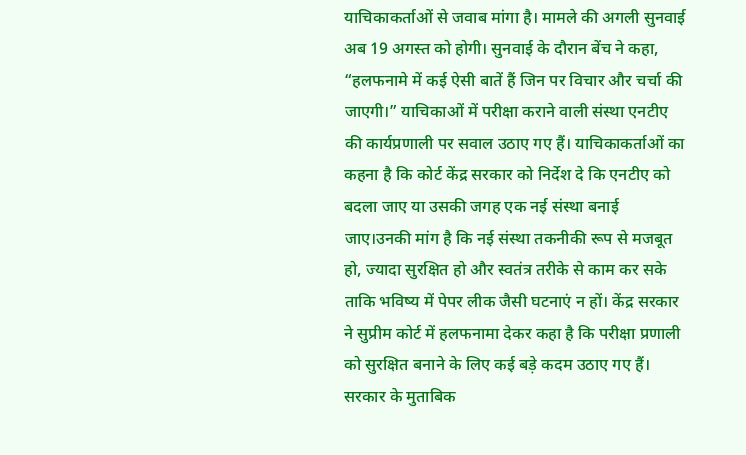याचिकाकर्ताओं से जवाब मांगा है। मामले की अगली सुनवाई अब 19 अगस्त को होगी। सुनवाई के दौरान बेंच ने कहा, “हलफनामे में कई ऐसी बातें हैं जिन पर विचार और चर्चा की जाएगी।” याचिकाओं में परीक्षा कराने वाली संस्था एनटीए की कार्यप्रणाली पर सवाल उठाए गए हैं। याचिकाकर्ताओं का कहना है कि कोर्ट केंद्र सरकार को निर्देश दे कि एनटीए को बदला जाए या उसकी जगह एक नई संस्था बनाई जाए।उनकी मांग है कि नई संस्था तकनीकी रूप से मजबूत हो, ज्यादा सुरक्षित हो और स्वतंत्र तरीके से काम कर सके ताकि भविष्य में पेपर लीक जैसी घटनाएं न हों। केंद्र सरकार ने सुप्रीम कोर्ट में हलफनामा देकर कहा है कि परीक्षा प्रणाली को सुरक्षित बनाने के लिए कई बड़े कदम उठाए गए हैं। सरकार के मुताबिक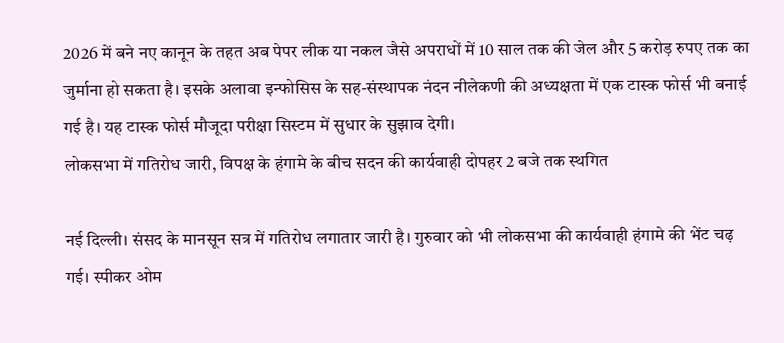2026 में बने नए कानून के तहत अब पेपर लीक या नकल जैसे अपराधों में 10 साल तक की जेल और 5 करोड़ रुपए तक का जुर्माना हो सकता है। इसके अलावा इन्फोसिस के सह-संस्थापक नंदन नीलेकणी की अध्यक्षता में एक टास्क फोर्स भी बनाई गई है। यह टास्क फोर्स मौजूदा परीक्षा सिस्टम में सुधार के सुझाव देगी।
लोकसभा में गतिरोध जारी, विपक्ष के हंगामे के बीच सदन की कार्यवाही दोपहर 2 बजे तक स्थगित

नई दिल्ली। संसद के मानसून सत्र में गतिरोध लगातार जारी है। गुरुवार को भी लोकसभा की कार्यवाही हंगामे की भेंट चढ़ गई। स्पीकर ओम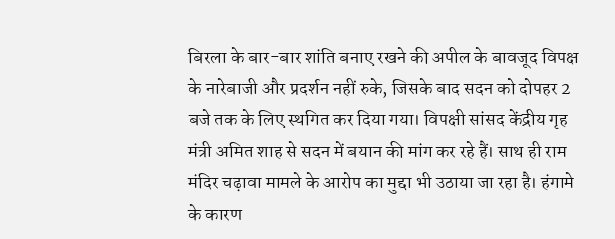बिरला के बार-बार शांति बनाए रखने की अपील के बावजूद विपक्ष के नारेबाजी और प्रदर्शन नहीं रुके, जिसके बाद सदन को दोपहर 2 बजे तक के लिए स्थगित कर दिया गया। विपक्षी सांसद केंद्रीय गृह मंत्री अमित शाह से सदन में बयान की मांग कर रहे हैं। साथ ही राम मंदिर चढ़ावा मामले के आरोप का मुद्दा भी उठाया जा रहा है। हंगामे के कारण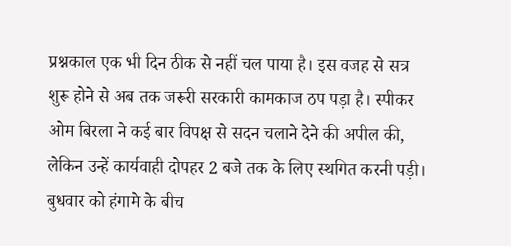प्रश्नकाल एक भी दिन ठीक से नहीं चल पाया है। इस वजह से सत्र शुरू होने से अब तक जरूरी सरकारी कामकाज ठप पड़ा है। स्पीकर ओम बिरला ने कई बार विपक्ष से सदन चलाने देने की अपील की, लेकिन उन्हें कार्यवाही दोपहर 2 बजे तक के लिए स्थगित करनी पड़ी। बुधवार को हंगामे के बीच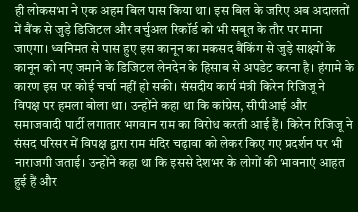ही लोकसभा ने एक अहम बिल पास किया था। इस बिल के जरिए अब अदालतों में बैंक से जुड़े डिजिटल और वर्चुअल रिकॉर्ड को भी सबूत के तौर पर माना जाएगा। ध्वनिमत से पास हुए इस कानून का मकसद बैंकिंग से जुड़े साक्ष्यों के कानून को नए जमाने के डिजिटल लेनदेन के हिसाब से अपडेट करना है। हंगामे के कारण इस पर कोई चर्चा नहीं हो सकी। संसदीय कार्य मंत्री किरेन रिजिजू ने विपक्ष पर हमला बोला था। उन्होंने कहा था कि कांग्रेस, सीपीआई और समाजवादी पार्टी लगातार भगवान राम का विरोध करती आई हैं। किरेन रिजिजू ने संसद परिसर में विपक्ष द्वारा राम मंदिर चढ़ावा को लेकर किए गए प्रदर्शन पर भी नाराजगी जताई। उन्होंने कहा था कि इससे देशभर के लोगों की भावनाएं आहत हुई हैं और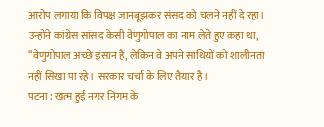आरोप लगाया कि विपक्ष जानबूझकर संसद को चलने नहीं दे रहा। उन्होंने कांग्रेस सांसद केसी वेणुगोपाल का नाम लेते हुए कहा था, “वेणुगोपाल अच्छे इंसान हैं, लेकिन वे अपने साथियों को शालीनता नहीं सिखा पा रहे। सरकार चर्चा के लिए तैयार है।
पटना : खत्म हुई नगर निगम के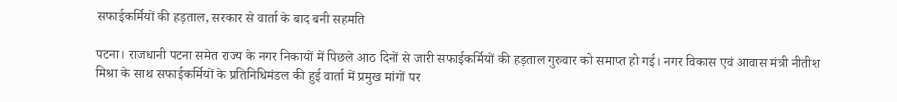सफाईकर्मियों की हड़ताल, सरकार से वार्ता के बाद बनी सहमति

पटना। राजधानी पटना समेत राज्य के नगर निकायों में पिछले आठ दिनों से जारी सफाईकर्मियों की हड़ताल गुरुवार को समाप्त हो गई। नगर विकास एवं आवास मंत्री नीतीश मिश्रा के साथ सफाईकर्मियों के प्रतिनिधिमंडल की हुई वार्ता में प्रमुख मांगों पर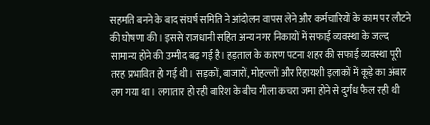सहमति बनने के बाद संघर्ष समिति ने आंदोलन वापस लेने और कर्मचारियों के काम पर लौटने की घोषणा की। इससे राजधानी सहित अन्य नगर निकायों में सफाई व्यवस्था के जल्द सामान्य होने की उम्मीद बढ़ गई है। हड़ताल के कारण पटना शहर की सफाई व्यवस्था पूरी तरह प्रभावित हो गई थी। सड़कों, बाजारों, मोहल्लों और रिहायशी इलाकों में कूड़े का अंबार लग गया था। लगातार हो रही बारिश के बीच गीला कचरा जमा होने से दुर्गंध फैल रही थी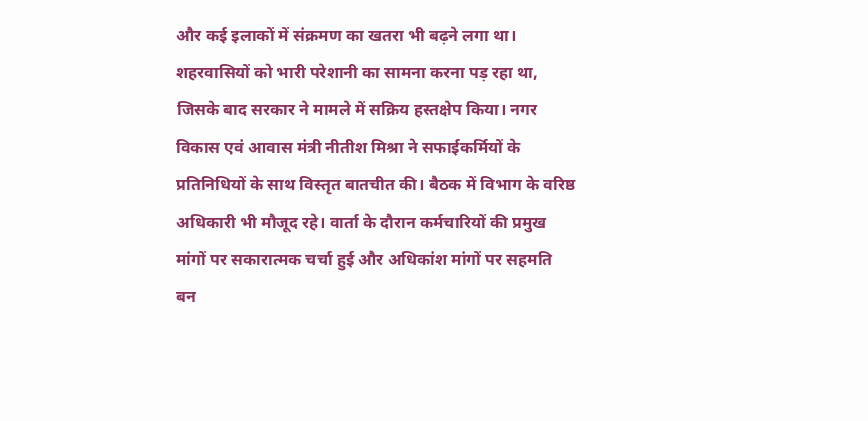और कई इलाकों में संक्रमण का खतरा भी बढ़ने लगा था। शहरवासियों को भारी परेशानी का सामना करना पड़ रहा था, जिसके बाद सरकार ने मामले में सक्रिय हस्तक्षेप किया। नगर विकास एवं आवास मंत्री नीतीश मिश्रा ने सफाईकर्मियों के प्रतिनिधियों के साथ विस्तृत बातचीत की। बैठक में विभाग के वरिष्ठ अधिकारी भी मौजूद रहे। वार्ता के दौरान कर्मचारियों की प्रमुख मांगों पर सकारात्मक चर्चा हुई और अधिकांश मांगों पर सहमति बन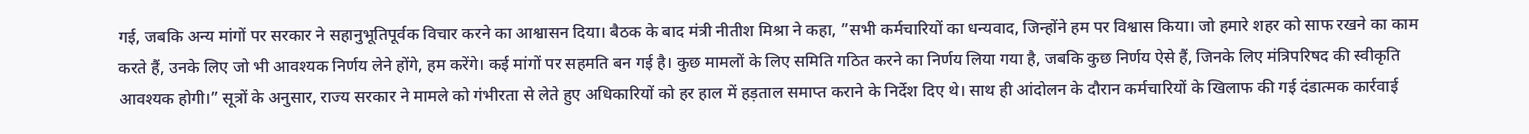गई, जबकि अन्य मांगों पर सरकार ने सहानुभूतिपूर्वक विचार करने का आश्वासन दिया। बैठक के बाद मंत्री नीतीश मिश्रा ने कहा, ”सभी कर्मचारियों का धन्यवाद, जिन्होंने हम पर विश्वास किया। जो हमारे शहर को साफ रखने का काम करते हैं, उनके लिए जो भी आवश्यक निर्णय लेने होंगे, हम करेंगे। कई मांगों पर सहमति बन गई है। कुछ मामलों के लिए समिति गठित करने का निर्णय लिया गया है, जबकि कुछ निर्णय ऐसे हैं, जिनके लिए मंत्रिपरिषद की स्वीकृति आवश्यक होगी।” सूत्रों के अनुसार, राज्य सरकार ने मामले को गंभीरता से लेते हुए अधिकारियों को हर हाल में हड़ताल समाप्त कराने के निर्देश दिए थे। साथ ही आंदोलन के दौरान कर्मचारियों के खिलाफ की गई दंडात्मक कार्रवाई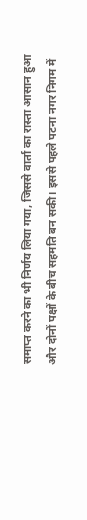समाप्त करने का भी निर्णय लिया गया, जिससे वार्ता का रास्ता आसान हुआ और दोनों पक्षों के बीच सहमति बन सकी। इससे पहले पटना नगर निगम में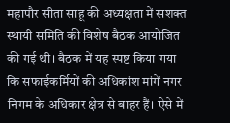महापौर सीता साहू की अध्यक्षता में सशक्त स्थायी समिति की विशेष बैठक आयोजित की गई थी। बैठक में यह स्पष्ट किया गया कि सफाईकर्मियों की अधिकांश मांगें नगर निगम के अधिकार क्षेत्र से बाहर हैं। ऐसे में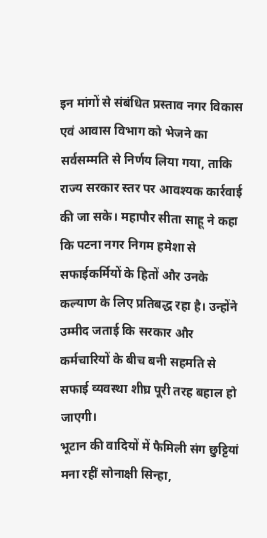इन मांगों से संबंधित प्रस्ताव नगर विकास एवं आवास विभाग को भेजने का सर्वसम्मति से निर्णय लिया गया, ताकि राज्य सरकार स्तर पर आवश्यक कार्रवाई की जा सके। महापौर सीता साहू ने कहा कि पटना नगर निगम हमेशा से सफाईकर्मियों के हितों और उनके कल्याण के लिए प्रतिबद्ध रहा है। उन्होंने उम्मीद जताई कि सरकार और कर्मचारियों के बीच बनी सहमति से सफाई व्यवस्था शीघ्र पूरी तरह बहाल हो जाएगी।
भूटान की वादियों में फैमिली संग छुट्टियां मना रहीं सोनाक्षी सिन्हा,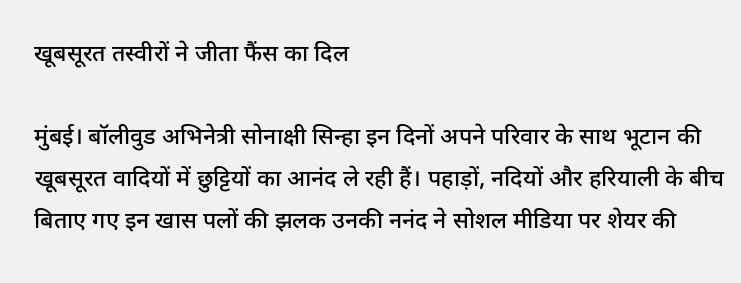खूबसूरत तस्वीरों ने जीता फैंस का दिल

मुंबई। बॉलीवुड अभिनेत्री सोनाक्षी सिन्हा इन दिनों अपने परिवार के साथ भूटान की खूबसूरत वादियों में छुट्टियों का आनंद ले रही हैं। पहाड़ों, नदियों और हरियाली के बीच बिताए गए इन खास पलों की झलक उनकी ननंद ने सोशल मीडिया पर शेयर की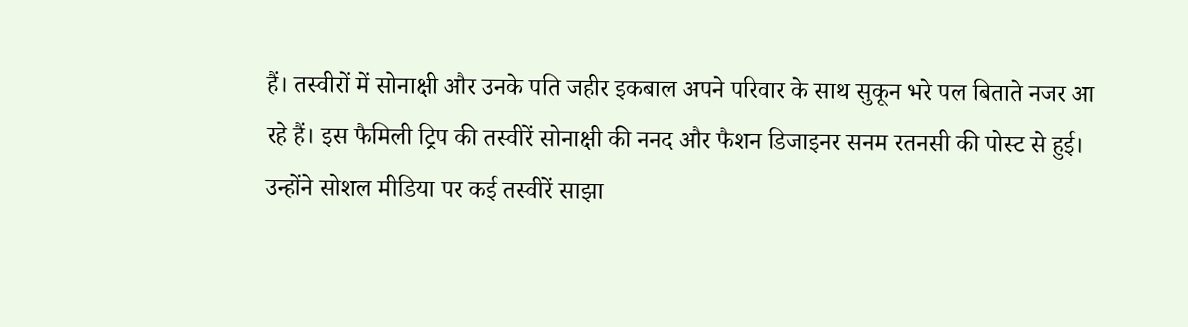हैं। तस्वीरों में सोनाक्षी और उनके पति जहीर इकबाल अपने परिवार के साथ सुकून भरे पल बिताते नजर आ रहे हैं। इस फैमिली ट्रिप की तस्वीरें सोनाक्षी की ननद और फैशन डिजाइनर सनम रतनसी की पोस्ट से हुई। उन्होंने सोशल मीडिया पर कई तस्वीरें साझा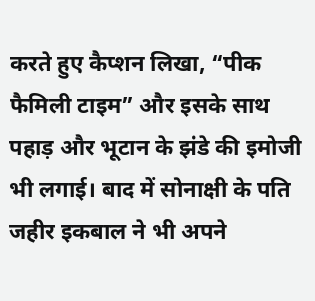करते हुए कैप्शन लिखा, “पीक फैमिली टाइम” और इसके साथ पहाड़ और भूटान के झंडे की इमोजी भी लगाई। बाद में सोनाक्षी के पति जहीर इकबाल ने भी अपने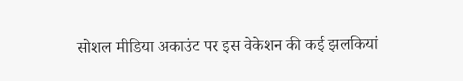सोशल मीडिया अकाउंट पर इस वेकेशन की कई झलकियां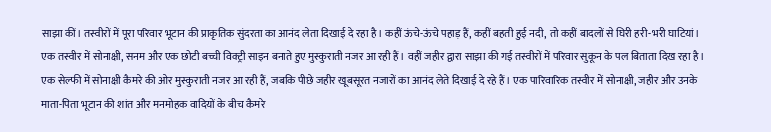साझा कीं। तस्वीरों में पूरा परिवार भूटान की प्राकृतिक सुंदरता का आनंद लेता दिखाई दे रहा है। कहीं ऊंचे-ऊंचे पहाड़ हैं, कहीं बहती हुई नदी, तो कहीं बादलों से घिरी हरी-भरी घाटियां। एक तस्वीर में सोनाक्षी, सनम और एक छोटी बच्ची विक्ट्री साइन बनाते हुए मुस्कुराती नजर आ रही हैं। वहीं जहीर द्वारा साझा की गई तस्वीरों में परिवार सुकून के पल बिताता दिख रहा है। एक सेल्फी में सोनाक्षी कैमरे की ओर मुस्कुराती नजर आ रही हैं, जबकि पीछे जहीर खूबसूरत नजारों का आनंद लेते दिखाई दे रहे हैं। एक पारिवारिक तस्वीर में सोनाक्षी, जहीर और उनके माता-पिता भूटान की शांत और मनमोहक वादियों के बीच कैमरे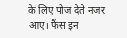के लिए पोज देते नजर आए। फैंस इन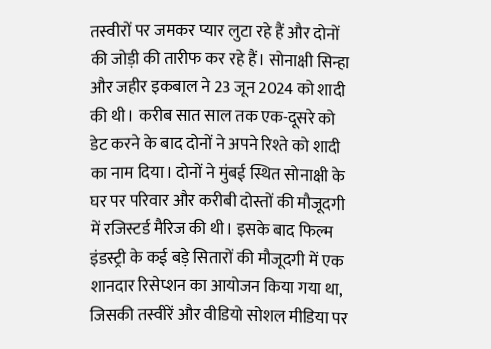तस्वीरों पर जमकर प्यार लुटा रहे हैं और दोनों की जोड़ी की तारीफ कर रहे हैं। सोनाक्षी सिन्हा और जहीर इकबाल ने 23 जून 2024 को शादी की थी। करीब सात साल तक एक-दूसरे को डेट करने के बाद दोनों ने अपने रिश्ते को शादी का नाम दिया। दोनों ने मुंबई स्थित सोनाक्षी के घर पर परिवार और करीबी दोस्तों की मौजूदगी में रजिस्टर्ड मैरिज की थी। इसके बाद फिल्म इंडस्ट्री के कई बड़े सितारों की मौजूदगी में एक शानदार रिसेप्शन का आयोजन किया गया था, जिसकी तस्वीरें और वीडियो सोशल मीडिया पर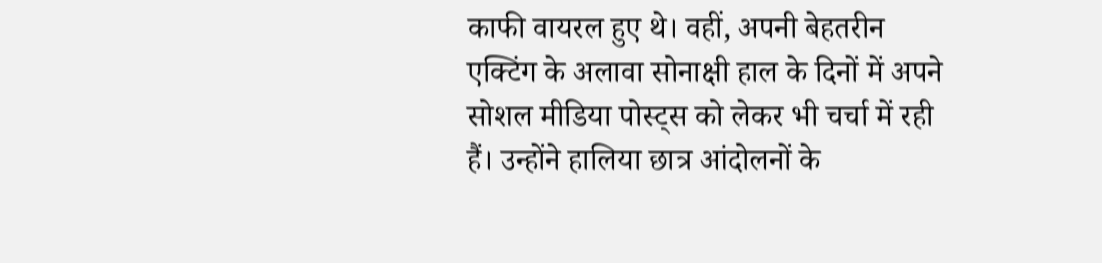काफी वायरल हुए थे। वहीं, अपनी बेहतरीन एक्टिंग के अलावा सोनाक्षी हाल के दिनों में अपने सोशल मीडिया पोस्ट्स को लेकर भी चर्चा में रही हैं। उन्होंने हालिया छात्र आंदोलनों के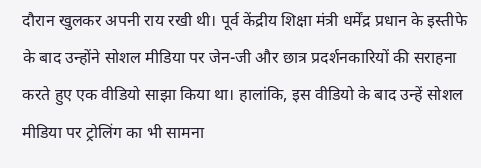दौरान खुलकर अपनी राय रखी थी। पूर्व केंद्रीय शिक्षा मंत्री धर्मेंद्र प्रधान के इस्तीफे के बाद उन्होंने सोशल मीडिया पर जेन-जी और छात्र प्रदर्शनकारियों की सराहना करते हुए एक वीडियो साझा किया था। हालांकि, इस वीडियो के बाद उन्हें सोशल मीडिया पर ट्रोलिंग का भी सामना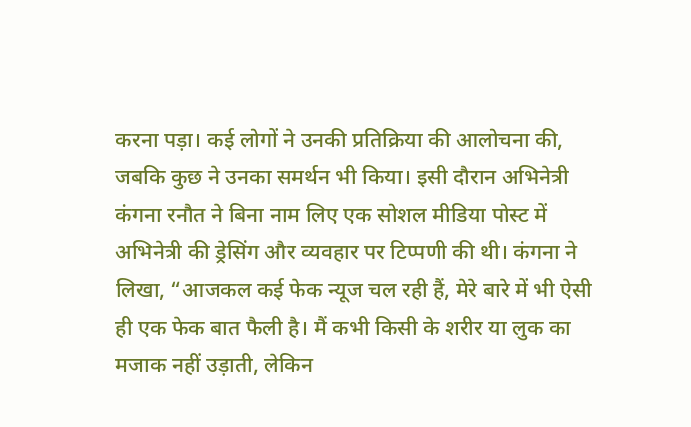करना पड़ा। कई लोगों ने उनकी प्रतिक्रिया की आलोचना की, जबकि कुछ ने उनका समर्थन भी किया। इसी दौरान अभिनेत्री कंगना रनौत ने बिना नाम लिए एक सोशल मीडिया पोस्ट में अभिनेत्री की ड्रेसिंग और व्यवहार पर टिप्पणी की थी। कंगना ने लिखा, “आजकल कई फेक न्यूज चल रही हैं, मेरे बारे में भी ऐसी ही एक फेक बात फैली है। मैं कभी किसी के शरीर या लुक का मजाक नहीं उड़ाती, लेकिन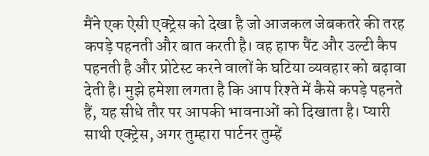मैंने एक ऐसी एक्ट्रेस को देखा है जो आजकल जेबकतरे की तरह कपड़े पहनती और बात करती है। वह हाफ पैंट और उल्टी कैप पहनती है और प्रोटेस्ट करने वालों के घटिया व्यवहार को बढ़ावा देती है। मुझे हमेशा लगता है कि आप रिश्ते में कैसे कपड़े पहनते हैं, यह सीधे तौर पर आपकी भावनाओं को दिखाता है। प्यारी साथी एक्ट्रेस, अगर तुम्हारा पार्टनर तुम्हें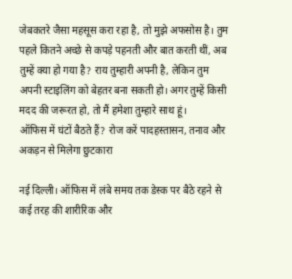जेबकतरे जैसा महसूस करा रहा है, तो मुझे अफसोस है। तुम पहले कितने अच्छे से कपड़े पहनती और बात करती थीं, अब तुम्हें क्या हो गया है? राय तुम्हारी अपनी है, लेकिन तुम अपनी स्टाइलिंग को बेहतर बना सकती हो। अगर तुम्हें किसी मदद की जरूरत हो, तो मैं हमेशा तुम्हारे साथ हूं।
ऑफिस में घंटों बैठते हैं? रोज करें पादहस्तासन, तनाव और अकड़न से मिलेगा छुटकारा

नई दिल्ली। ऑफिस में लंबे समय तक डेस्क पर बैठे रहने से कई तरह की शारीरिक और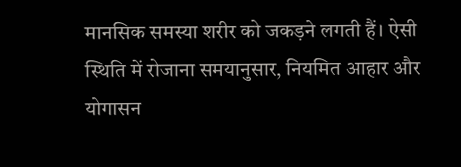मानसिक समस्या शरीर को जकड़ने लगती हैं। ऐसी स्थिति में रोजाना समयानुसार, नियमित आहार और योगासन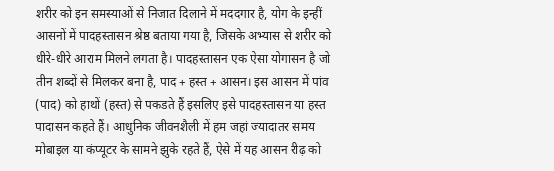शरीर को इन समस्याओं से निजात दिलाने में मददगार है, योग के इन्हीं आसनों में पादहस्तासन श्रेष्ठ बताया गया है, जिसके अभ्यास से शरीर को धीरे-धीरे आराम मिलने लगता है। पादहस्तासन एक ऐसा योगासन है जो तीन शब्दों से मिलकर बना है, पाद + हस्त + आसन। इस आसन में पांव (पाद) को हाथों (हस्त) से पकडते हैं इसलिए इसे पादहस्तासन या हस्त पादासन कहते हैं। आधुनिक जीवनशैली में हम जहां ज्यादातर समय मोबाइल या कंप्यूटर के सामने झुके रहते हैं, ऐसे में यह आसन रीढ़ को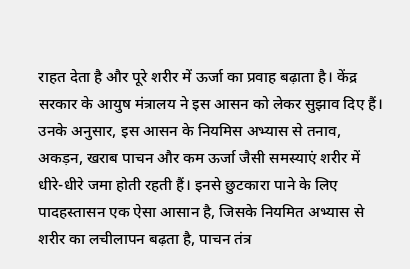राहत देता है और पूरे शरीर में ऊर्जा का प्रवाह बढ़ाता है। केंद्र सरकार के आयुष मंत्रालय ने इस आसन को लेकर सुझाव दिए हैं। उनके अनुसार, इस आसन के नियमिस अभ्यास से तनाव, अकड़न, खराब पाचन और कम ऊर्जा जैसी समस्याएं शरीर में धीरे-धीरे जमा होती रहती हैं। इनसे छुटकारा पाने के लिए पादहस्तासन एक ऐसा आसान है, जिसके नियमित अभ्यास से शरीर का लचीलापन बढ़ता है, पाचन तंत्र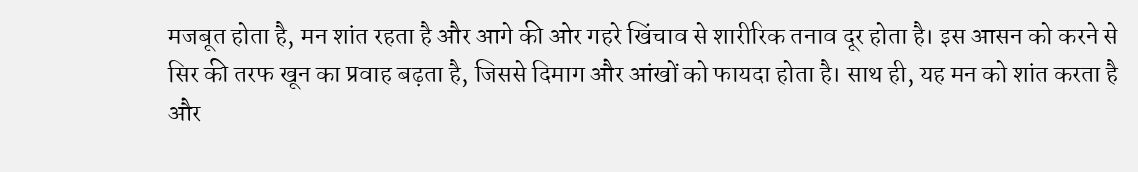मजबूत होता है, मन शांत रहता है और आगे की ओर गहरे खिंचाव से शारीरिक तनाव दूर होता है। इस आसन को करने से सिर की तरफ खून का प्रवाह बढ़ता है, जिससे दिमाग और आंखों को फायदा होता है। साथ ही, यह मन को शांत करता है और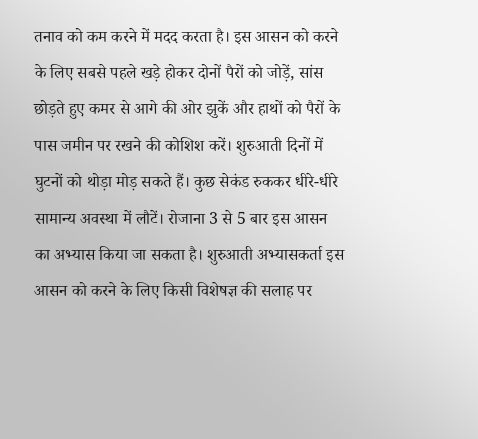तनाव को कम करने में मदद करता है। इस आसन को करने के लिए सबसे पहले खड़े होकर दोनों पैरों को जोड़ें, सांस छोड़ते हुए कमर से आगे की ओर झुकें और हाथों को पैरों के पास जमीन पर रखने की कोशिश करें। शुरुआती दिनों में घुटनों को थोड़ा मोड़ सकते हैं। कुछ सेकंड रुककर धीरे-धीरे सामान्य अवस्था में लौटें। रोजाना 3 से 5 बार इस आसन का अभ्यास किया जा सकता है। शुरुआती अभ्यासकर्ता इस आसन को करने के लिए किसी विशेषज्ञ की सलाह पर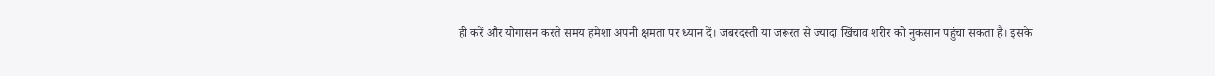ही करें और योगासन करते समय हमेशा अपनी क्षमता पर ध्यान दें। जबरदस्ती या जरूरत से ज्यादा खिंचाव शरीर को नुकसान पहुंचा सकता है। इसके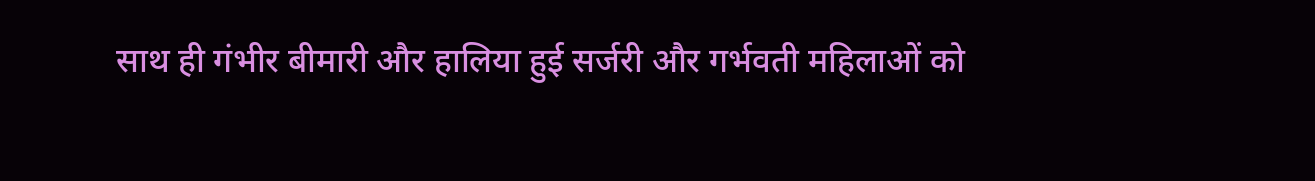साथ ही गंभीर बीमारी और हालिया हुई सर्जरी और गर्भवती महिलाओं को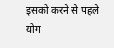इसको करने से पहले योग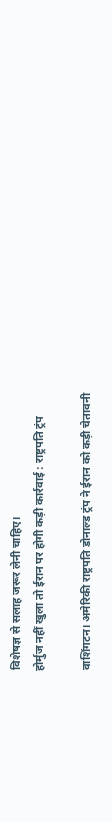विशेषज्ञ से सलाह जरूर लेनी चाहिए।
होर्मुज नहीं खुला तो ईरान पर होगी कड़ी कार्रवाई : राष्ट्रपति ट्रंप

वाशिंगटन। अमेरिकी राष्ट्रपति डोनाल्ड ट्रंप ने ईरान को कड़ी चेतावनी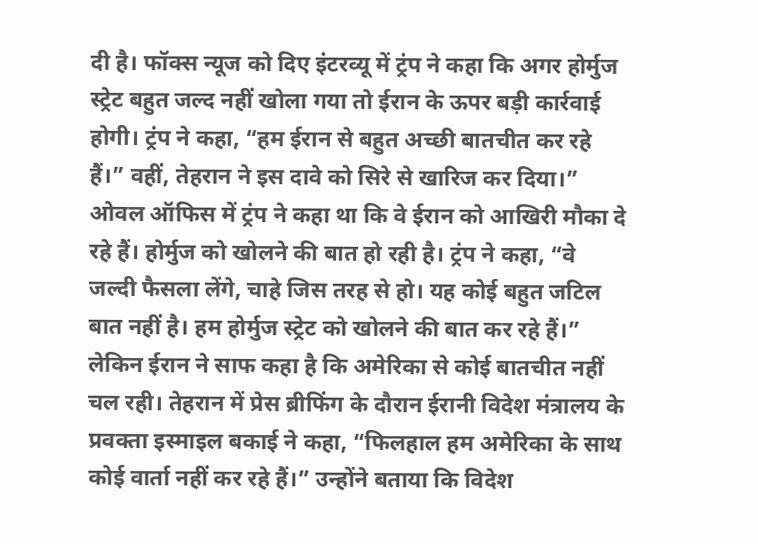दी है। फॉक्स न्यूज को दिए इंटरव्यू में ट्रंप ने कहा कि अगर होर्मुज स्ट्रेट बहुत जल्द नहीं खोला गया तो ईरान के ऊपर बड़ी कार्रवाई होगी। ट्रंप ने कहा, “हम ईरान से बहुत अच्छी बातचीत कर रहे हैं।” वहीं, तेहरान ने इस दावे को सिरे से खारिज कर दिया।” ओवल ऑफिस में ट्रंप ने कहा था कि वे ईरान को आखिरी मौका दे रहे हैं। होर्मुज को खोलने की बात हो रही है। ट्रंप ने कहा, “वे जल्दी फैसला लेंगे, चाहे जिस तरह से हो। यह कोई बहुत जटिल बात नहीं है। हम होर्मुज स्ट्रेट को खोलने की बात कर रहे हैं।” लेकिन ईरान ने साफ कहा है कि अमेरिका से कोई बातचीत नहीं चल रही। तेहरान में प्रेस ब्रीफिंग के दौरान ईरानी विदेश मंत्रालय के प्रवक्ता इस्माइल बकाई ने कहा, “फिलहाल हम अमेरिका के साथ कोई वार्ता नहीं कर रहे हैं।” उन्होंने बताया कि विदेश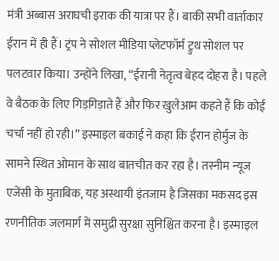मंत्री अब्बास अराघची इराक की यात्रा पर हैं। बाकी सभी वार्ताकार ईरान में ही हैं। ट्रंप ने सोशल मीडिया प्लेटफॉर्म ट्रुथ सोशल पर पलटवार किया। उन्होंने लिखा, “ईरानी नेतृत्व बेहद दोहरा है। पहले वे बैठक के लिए गिड़गिड़ाते हैं और फिर खुलेआम कहते हैं कि कोई चर्चा नहीं हो रही।” इस्माइल बकाई ने कहा कि ईरान होर्मुज के सामने स्थित ओमान के साथ बातचीत कर रहा है। तस्नीम न्यूज एजेंसी के मुताबिक, यह अस्थायी इंतजाम है जिसका मकसद इस रणनीतिक जलमार्ग में समुद्री सुरक्षा सुनिश्चित करना है। इस्माइल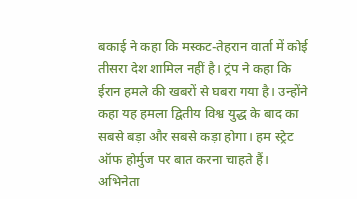बकाई ने कहा कि मस्कट-तेहरान वार्ता में कोई तीसरा देश शामिल नहीं है। ट्रंप ने कहा कि ईरान हमले की खबरों से घबरा गया है। उन्होंने कहा यह हमला द्वितीय विश्व युद्ध के बाद का सबसे बड़ा और सबसे कड़ा होगा। हम स्ट्रेट ऑफ होर्मुज पर बात करना चाहते हैं।
अभिनेता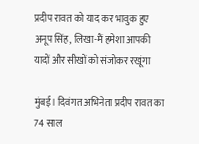प्रदीप रावत को याद कर भावुक हुए अनूप सिंह, लिखा-मैं हमेशा आपकी यादों और सीखों को संजोकर रखूंगा

मुंबई। दिवंगत अभिनेता प्रदीप रावत का 74 साल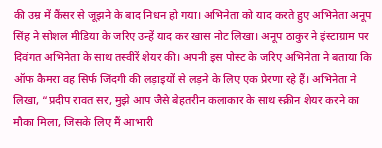की उम्र में कैंसर से जूझने के बाद निधन हो गया। अभिनेता को याद करते हुए अभिनेता अनूप सिंह ने सोशल मीडिया के जरिए उन्हें याद कर खास नोट लिखा। अनूप ठाकुर ने इंस्टाग्राम पर दिवंगत अभिनेता के साथ तस्वीरें शेयर की। अपनी इस पोस्ट के जरिए अभिनेता ने बताया कि ऑफ कैमरा वह सिर्फ जिंदगी की लड़ाइयों से लड़ने के लिए एक प्रेरणा रहे हैं। अभिनेता ने लिखा, “प्रदीप रावत सर, मुझे आप जैसे बेहतरीन कलाकार के साथ स्क्रीन शेयर करने का मौका मिला, जिसके लिए मैं आभारी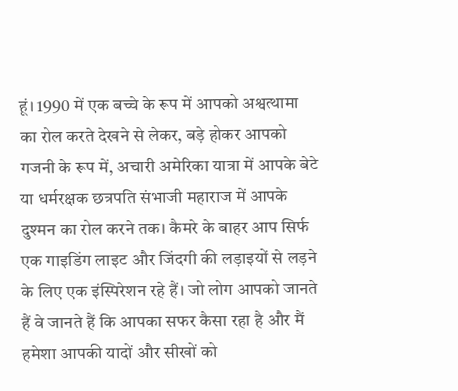हूं। 1990 में एक बच्चे के रूप में आपको अश्वत्थामा का रोल करते देखने से लेकर, बड़े होकर आपको गजनी के रूप में, अचारी अमेरिका यात्रा में आपके बेटे या धर्मरक्षक छत्रपति संभाजी महाराज में आपके दुश्मन का रोल करने तक। कैमरे के बाहर आप सिर्फ एक गाइडिंग लाइट और जिंदगी की लड़ाइयों से लड़ने के लिए एक इंस्पिरेशन रहे हैं। जो लोग आपको जानते हैं वे जानते हैं कि आपका सफर कैसा रहा है और मैं हमेशा आपकी यादों और सीखों को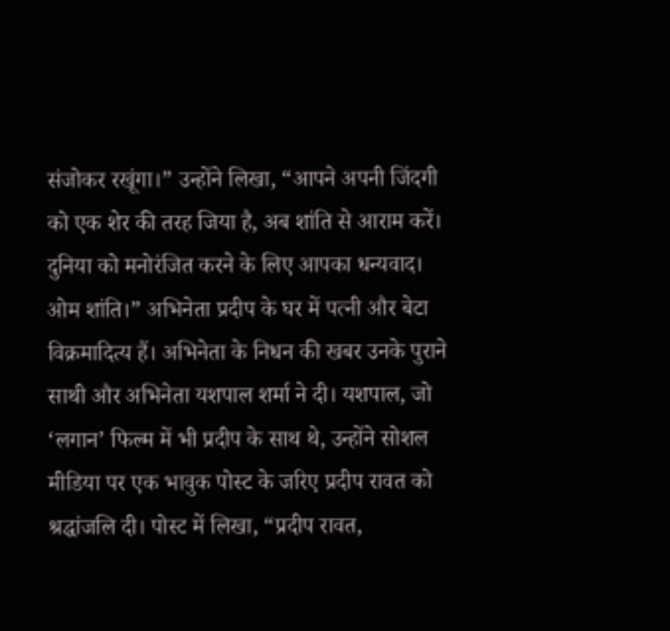संजोकर रखूंगा।” उन्होंने लिखा, “आपने अपनी जिंदगी को एक शेर की तरह जिया है, अब शांति से आराम करें। दुनिया को मनोरंजित करने के लिए आपका धन्यवाद। ओम शांति।” अभिनेता प्रदीप के घर में पत्नी और बेटा विक्रमादित्य हैं। अभिनेता के निधन की खबर उनके पुराने साथी और अभिनेता यशपाल शर्मा ने दी। यशपाल, जो ‘लगान’ फिल्म में भी प्रदीप के साथ थे, उन्होंने सोशल मीडिया पर एक भावुक पोस्ट के जरिए प्रदीप रावत को श्रद्धांजलि दी। पोस्ट में लिखा, “प्रदीप रावत,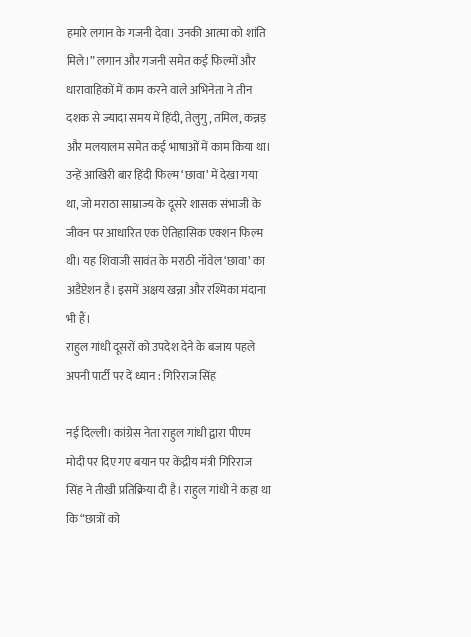हमारे लगान के गजनी देवा। उनकी आत्मा को शांति मिले।” लगान और गजनी समेत कई फिल्मों और धारावाहिकों में काम करने वाले अभिनेता ने तीन दशक से ज्यादा समय में हिंदी, तेलुगु, तमिल, कन्नड़ और मलयालम समेत कई भाषाओं में काम किया था। उन्हें आखिरी बार हिंदी फिल्म ‘छावा’ में देखा गया था, जो मराठा साम्राज्य के दूसरे शासक संभाजी के जीवन पर आधारित एक ऐतिहासिक एक्शन फिल्म थी। यह शिवाजी सावंत के मराठी नॉवेल ‘छावा’ का अडैप्टेशन है। इसमें अक्षय खन्ना और रश्मिका मंदाना भी हैं।
राहुल गांधी दूसरों को उपदेश देने के बजाय पहले अपनी पार्टी पर दें ध्यान : गिरिराज सिंह

नई दिल्ली। कांग्रेस नेता राहुल गांधी द्वारा पीएम मोदी पर दिए गए बयान पर केंद्रीय मंत्री गिरिराज सिंह ने तीखी प्रतिक्रिया दी है। राहुल गांधी ने कहा था कि “छात्रों को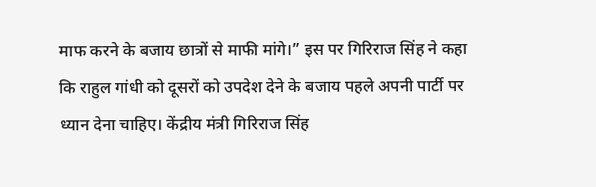माफ करने के बजाय छात्रों से माफी मांगे।” इस पर गिरिराज सिंह ने कहा कि राहुल गांधी को दूसरों को उपदेश देने के बजाय पहले अपनी पार्टी पर ध्यान देना चाहिए। केंद्रीय मंत्री गिरिराज सिंह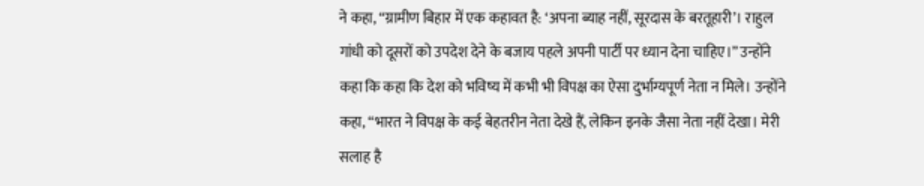ने कहा, “ग्रामीण बिहार में एक कहावत है: ‘अपना ब्याह नहीं, सूरदास के बरतूहारी’। राहुल गांधी को दूसरों को उपदेश देने के बजाय पहले अपनी पार्टी पर ध्यान देना चाहिए।” उन्होंने कहा कि कहा कि देश को भविष्य में कभी भी विपक्ष का ऐसा दुर्भाग्यपूर्ण नेता न मिले। उन्होंने कहा, “भारत ने विपक्ष के कई बेहतरीन नेता देखे हैं, लेकिन इनके जैसा नेता नहीं देखा। मेरी सलाह है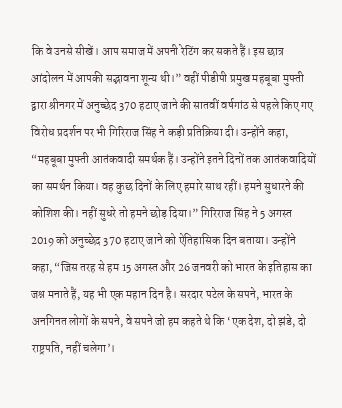कि वे उनसे सीखें। आप समाज में अपनी रेटिंग कर सकते हैं। इस छात्र आंदोलन में आपकी सद्भावना शून्य थी।” वहीं पीडीपी प्रमुख महबूबा मुफ्ती द्वारा श्रीनगर में अनुच्छेद 370 हटाए जाने की सातवीं वर्षगांठ से पहले किए गए विरोध प्रदर्शन पर भी गिरिराज सिंह ने कड़ी प्रतिक्रिया दी। उन्होंने कहा, “महबूबा मुफ्ती आतंकवादी समर्थक हैं। उन्होंने इतने दिनों तक आतंकवादियों का समर्थन किया। वह कुछ दिनों के लिए हमारे साथ रहीं। हमने सुधारने की कोशिश की। नहीं सुधरे तो हमने छोड़ दिया।” गिरिराज सिंह ने 5 अगस्त 2019 को अनुच्छेद 370 हटाए जाने को ऐतिहासिक दिन बताया। उन्होंने कहा, “जिस तरह से हम 15 अगस्त और 26 जनवरी को भारत के इतिहास का जश्न मनाते हैं, यह भी एक महान दिन है। सरदार पटेल के सपने, भारत के अनगिनत लोगों के सपने, वे सपने जो हम कहते थे कि ‘एक देश, दो झंडे, दो राष्ट्रपति, नहीं चलेगा’।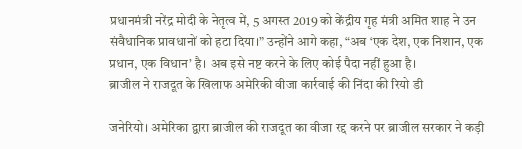प्रधानमंत्री नरेंद्र मोदी के नेतृत्व में, 5 अगस्त 2019 को केंद्रीय गृह मंत्री अमित शाह ने उन संवैधानिक प्रावधानों को हटा दिया।” उन्होंने आगे कहा, “अब ‘एक देश, एक निशान, एक प्रधान, एक विधान’ है। अब इसे नष्ट करने के लिए कोई पैदा नहीं हुआ है।
ब्राजील ने राजदूत के खिलाफ अमेरिकी वीजा कार्रवाई की निंदा की रियो डी

जनेरियो। अमेरिका द्वारा ब्राजील की राजदूत का वीजा रद्द करने पर ब्राजील सरकार ने कड़ी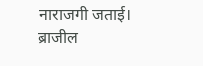नाराजगी जताई। ब्राजील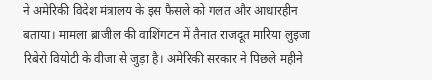ने अमेरिकी विदेश मंत्रालय के इस फैसले को गलत और आधारहीन बताया। मामला ब्राजील की वाशिंगटन में तैनात राजदूत मारिया लुइजा रिबेरो वियोटी के वीजा से जुड़ा है। अमेरिकी सरकार ने पिछले महीने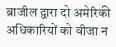ब्राजील द्वारा दो अमेरिकी अधिकारियों को वीजा न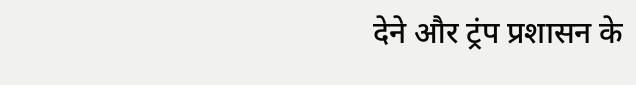देने और ट्रंप प्रशासन के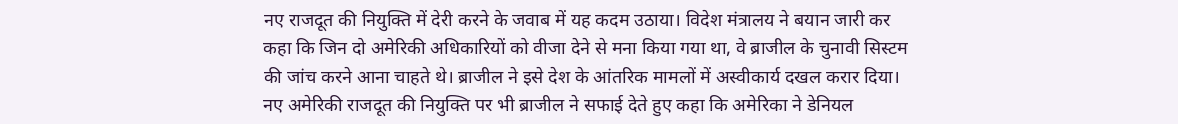नए राजदूत की नियुक्ति में देरी करने के जवाब में यह कदम उठाया। विदेश मंत्रालय ने बयान जारी कर कहा कि जिन दो अमेरिकी अधिकारियों को वीजा देने से मना किया गया था, वे ब्राजील के चुनावी सिस्टम की जांच करने आना चाहते थे। ब्राजील ने इसे देश के आंतरिक मामलों में अस्वीकार्य दखल करार दिया। नए अमेरिकी राजदूत की नियुक्ति पर भी ब्राजील ने सफाई देते हुए कहा कि अमेरिका ने डेनियल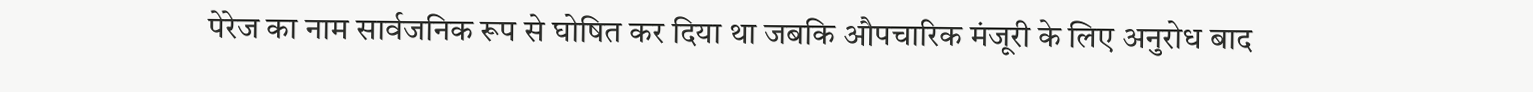पेरेज का नाम सार्वजनिक रूप से घोषित कर दिया था जबकि औपचारिक मंजूरी के लिए अनुरोध बाद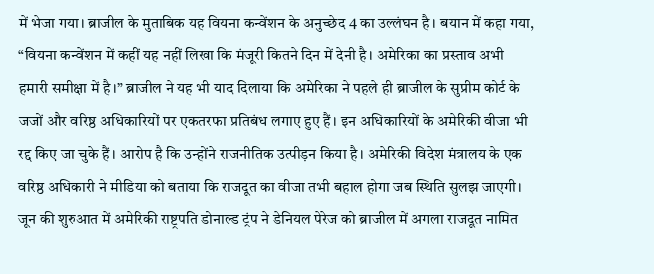में भेजा गया। ब्राजील के मुताबिक यह वियना कन्वेंशन के अनुच्छेद 4 का उल्लंघन है। बयान में कहा गया, “वियना कन्वेंशन में कहीं यह नहीं लिखा कि मंजूरी कितने दिन में देनी है। अमेरिका का प्रस्ताव अभी हमारी समीक्षा में है।” ब्राजील ने यह भी याद दिलाया कि अमेरिका ने पहले ही ब्राजील के सुप्रीम कोर्ट के जजों और वरिष्ठ अधिकारियों पर एकतरफा प्रतिबंध लगाए हुए हैं। इन अधिकारियों के अमेरिकी वीजा भी रद्द किए जा चुके हैं। आरोप है कि उन्होंने राजनीतिक उत्पीड़न किया है। अमेरिकी विदेश मंत्रालय के एक वरिष्ठ अधिकारी ने मीडिया को बताया कि राजदूत का वीजा तभी बहाल होगा जब स्थिति सुलझ जाएगी। जून की शुरुआत में अमेरिकी राष्ट्रपति डोनाल्ड ट्रंप ने डेनियल पेरेज को ब्राजील में अगला राजदूत नामित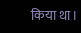किया था।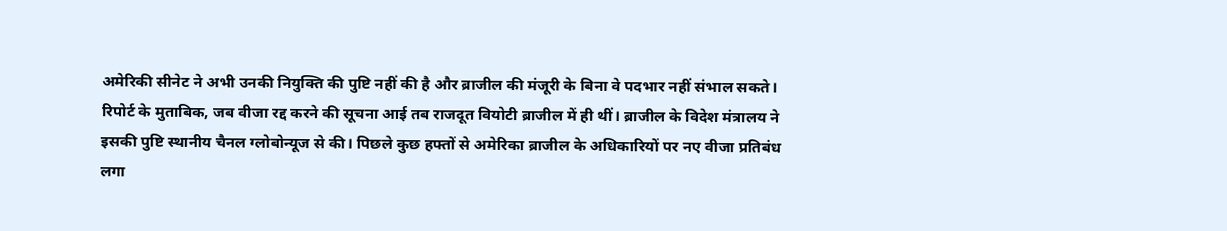अमेरिकी सीनेट ने अभी उनकी नियुक्ति की पुष्टि नहीं की है और ब्राजील की मंजूरी के बिना वे पदभार नहीं संभाल सकते। रिपोर्ट के मुताबिक, जब वीजा रद्द करने की सूचना आई तब राजदूत वियोटी ब्राजील में ही थीं। ब्राजील के विदेश मंत्रालय ने इसकी पुष्टि स्थानीय चैनल ग्लोबोन्यूज से की। पिछले कुछ हफ्तों से अमेरिका ब्राजील के अधिकारियों पर नए वीजा प्रतिबंध लगा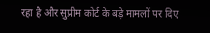रहा है और सुप्रीम कोर्ट के बड़े मामलों पर दिए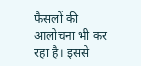फैसलों की आलोचना भी कर रहा है। इससे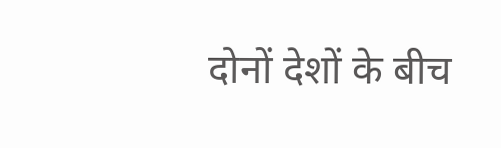दोनों देशों के बीच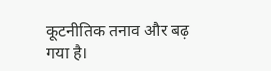कूटनीतिक तनाव और बढ़ गया है।